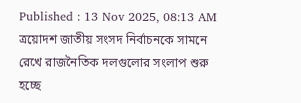Published : 13 Nov 2025, 08:13 AM
ত্রয়োদশ জাতীয় সংসদ নির্বাচনকে সামনে রেখে রাজনৈতিক দলগুলোর সংলাপ শুরু হচ্ছে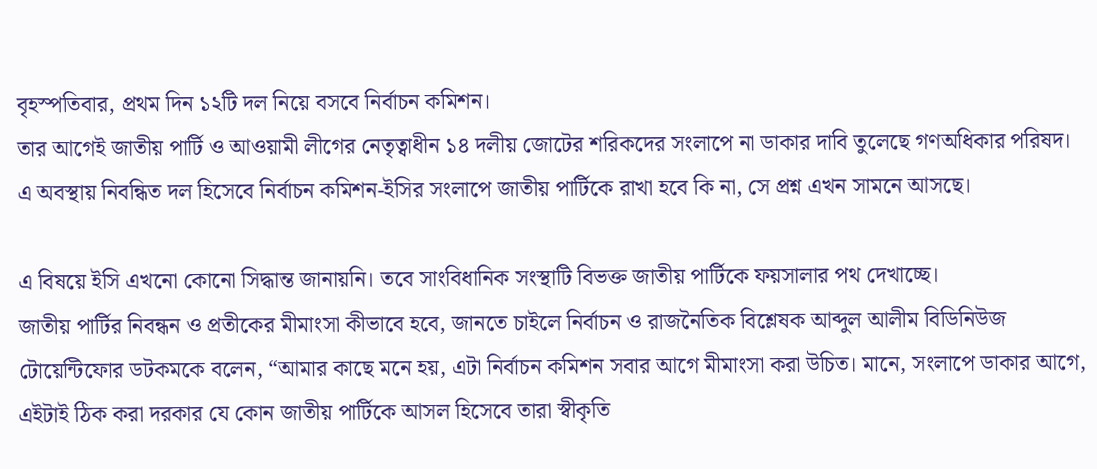বৃহস্পতিবার, প্রথম দিন ১২টি দল নিয়ে বসবে নির্বাচন কমিশন।
তার আগেই জাতীয় পার্টি ও আওয়ামী লীগের নেতৃত্বাধীন ১৪ দলীয় জোটের শরিকদের সংলাপে না ডাকার দাবি তুলেছে গণঅধিকার পরিষদ।
এ অবস্থায় নিবন্ধিত দল হিসেবে নির্বাচন কমিশন-ইসির সংলাপে জাতীয় পার্টিকে রাখা হবে কি না, সে প্রশ্ন এখন সামনে আসছে।

এ বিষয়ে ইসি এখনো কোনো সিদ্ধান্ত জানায়নি। তবে সাংবিধানিক সংস্থাটি বিভক্ত জাতীয় পার্টিকে ফয়সালার পথ দেখাচ্ছে।
জাতীয় পার্টির নিবন্ধন ও প্রতীকের মীমাংসা কীভাবে হবে, জানতে চাইলে নির্বাচন ও রাজনৈতিক বিশ্লেষক আব্দুল আলীম বিডিনিউজ টোয়েন্টিফোর ডটকমকে বলেন, “আমার কাছে মনে হয়, এটা নির্বাচন কমিশন সবার আগে মীমাংসা করা উচিত। মানে, সংলাপে ডাকার আগে, এইটাই ঠিক করা দরকার যে কোন জাতীয় পার্টিকে আসল হিসেবে তারা স্বীকৃতি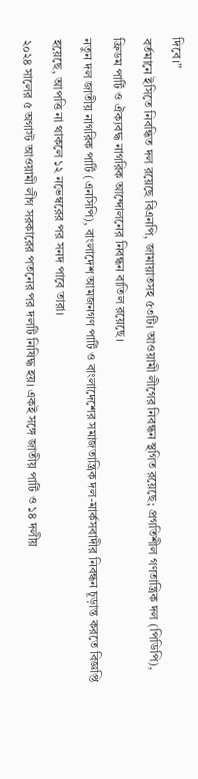দিবে।”
বর্তমানে ইসিতে নিবন্ধিত দল রয়েছে বিএনপি, জামায়াতসহ ৫৩টি। আওয়ামী লীগের নিবন্ধন স্থগিত রয়েছে; প্রগতিশীল গণতান্ত্রিক দল (পিডিপি), ফ্রিডম পার্টি ও ঐক্যবদ্ধ নাগরিক আন্দোলনের নিবন্ধন বাতিল রয়েছে।
নতুন দল জাতীয় নাগরিক পার্টি (এনসিপি), বাংলাদেশ আমজনগণ পার্টি ও বাংলাদেশের সমাজতান্ত্রিক দল-মার্কসবাদীর নিবন্ধন চূড়ান্ত করতে বিজ্ঞপ্তি হয়েছে, আপত্তি না থাকলে ১২ নভেম্বরের পর সনদ পাবে তারা।
২০২৪ সালের ৫ অগাস্ট আওয়ামী লীগ সরকারের পতনের পর দলটি নিষিদ্ধ হয়। একই সঙ্গে জাতীয় পার্টি ও ১৪ দলীয়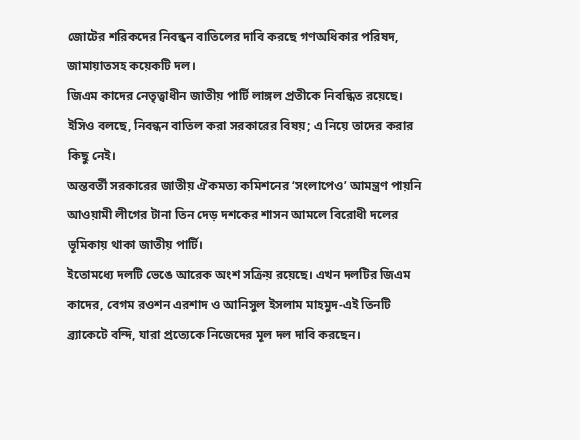জোটের শরিকদের নিবন্ধন বাতিলের দাবি করছে গণঅধিকার পরিষদ, জামায়াতসহ কয়েকটি দল।
জিএম কাদের নেতৃত্বাধীন জাতীয় পার্টি লাঙ্গল প্রতীকে নিবন্ধিত রয়েছে। ইসিও বলছে, নিবন্ধন বাতিল করা সরকারের বিষয়; এ নিয়ে তাদের করার কিছু নেই।
অন্তবর্তী সরকারের জাতীয় ঐকমত্য কমিশনের ‘সংলাপেও’ আমন্ত্রণ পায়নি আওয়ামী লীগের টানা তিন দেড় দশকের শাসন আমলে বিরোধী দলের ভূমিকায় থাকা জাতীয় পার্টি।
ইতোমধ্যে দলটি ভেঙে আরেক অংশ সক্রিয় রয়েছে। এখন দলটির জিএম কাদের, বেগম রওশন এরশাদ ও আনিসুল ইসলাম মাহমুদ-এই তিনটি ব্র্যাকেটে বন্দি, যারা প্রত্যেকে নিজেদের মূল দল দাবি করছেন।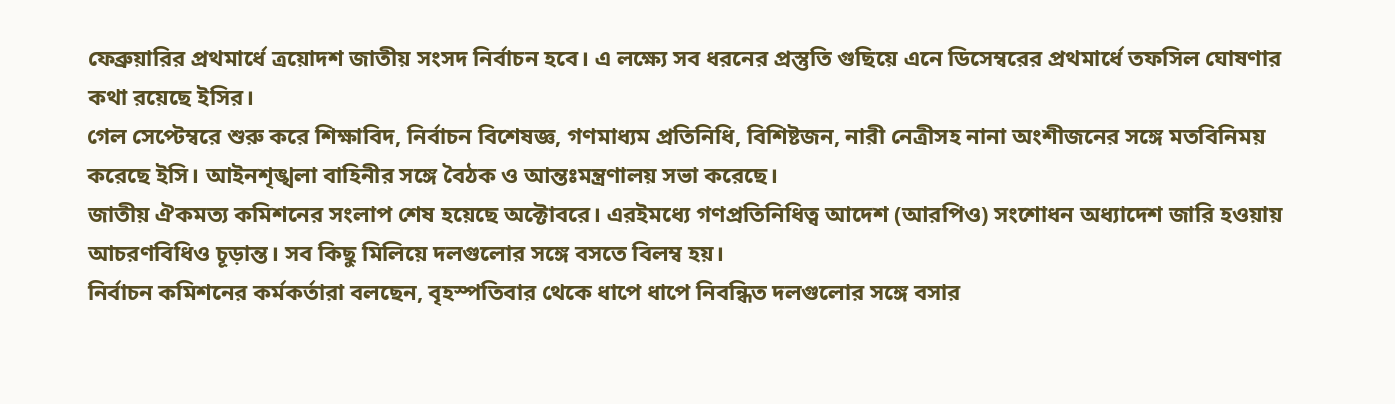ফেব্রুয়ারির প্রথমার্ধে ত্রয়োদশ জাতীয় সংসদ নির্বাচন হবে। এ লক্ষ্যে সব ধরনের প্রস্তুতি গুছিয়ে এনে ডিসেম্বরের প্রথমার্ধে তফসিল ঘোষণার কথা রয়েছে ইসির।
গেল সেপ্টেম্বরে শুরু করে শিক্ষাবিদ, নির্বাচন বিশেষজ্ঞ, গণমাধ্যম প্রতিনিধি, বিশিষ্টজন, নারী নেত্রীসহ নানা অংশীজনের সঙ্গে মতবিনিময় করেছে ইসি। আইনশৃঙ্খলা বাহিনীর সঙ্গে বৈঠক ও আন্তঃমন্ত্রণালয় সভা করেছে।
জাতীয় ঐকমত্য কমিশনের সংলাপ শেষ হয়েছে অক্টোবরে। এরইমধ্যে গণপ্রতিনিধিত্ব আদেশ (আরপিও) সংশোধন অধ্যাদেশ জারি হওয়ায় আচরণবিধিও চূড়ান্ত। সব কিছু মিলিয়ে দলগুলোর সঙ্গে বসতে বিলম্ব হয়।
নির্বাচন কমিশনের কর্মকর্তারা বলছেন, বৃহস্পতিবার থেকে ধাপে ধাপে নিবন্ধিত দলগুলোর সঙ্গে বসার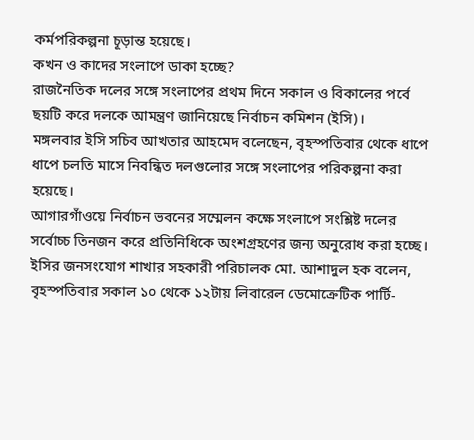কর্মপরিকল্পনা চূড়ান্ত হয়েছে।
কখন ও কাদের সংলাপে ডাকা হচ্ছে?
রাজনৈতিক দলের সঙ্গে সংলাপের প্রথম দিনে সকাল ও বিকালের পর্বে ছয়টি করে দলকে আমন্ত্রণ জানিয়েছে নির্বাচন কমিশন (ইসি)।
মঙ্গলবার ইসি সচিব আখতার আহমেদ বলেছেন, বৃহস্পতিবার থেকে ধাপে ধাপে চলতি মাসে নিবন্ধিত দলগুলোর সঙ্গে সংলাপের পরিকল্পনা করা হয়েছে।
আগারগাঁওয়ে নির্বাচন ভবনের সম্মেলন কক্ষে সংলাপে সংশ্লিষ্ট দলের সর্বোচ্চ তিনজন করে প্রতিনিধিকে অংশগ্রহণের জন্য অনুরোধ করা হচ্ছে।
ইসির জনসংযোগ শাখার সহকারী পরিচালক মো. আশাদুল হক বলেন, বৃহস্পতিবার সকাল ১০ থেকে ১২টায় লিবারেল ডেমোক্রেটিক পার্টি-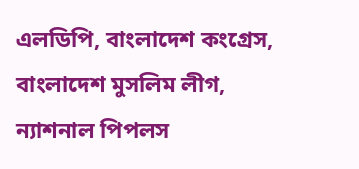এলডিপি, বাংলাদেশ কংগ্রেস, বাংলাদেশ মুসলিম লীগ, ন্যাশনাল পিপলস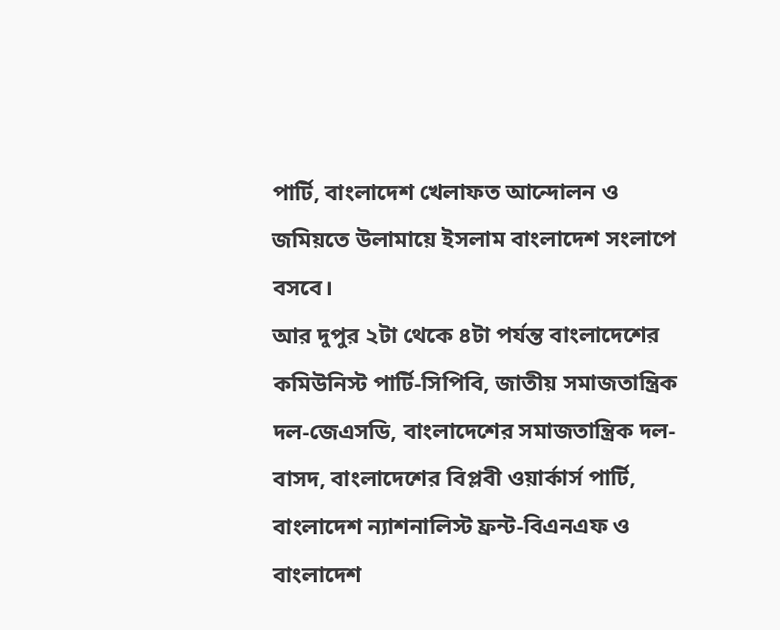পার্টি, বাংলাদেশ খেলাফত আন্দোলন ও জমিয়তে উলামায়ে ইসলাম বাংলাদেশ সংলাপে বসবে।
আর দুপুর ২টা থেকে ৪টা পর্যন্ত বাংলাদেশের কমিউনিস্ট পার্টি-সিপিবি, জাতীয় সমাজতান্ত্রিক দল-জেএসডি, বাংলাদেশের সমাজতান্ত্রিক দল-বাসদ, বাংলাদেশের বিপ্লবী ওয়ার্কার্স পার্টি, বাংলাদেশ ন্যাশনালিস্ট ফ্রন্ট-বিএনএফ ও বাংলাদেশ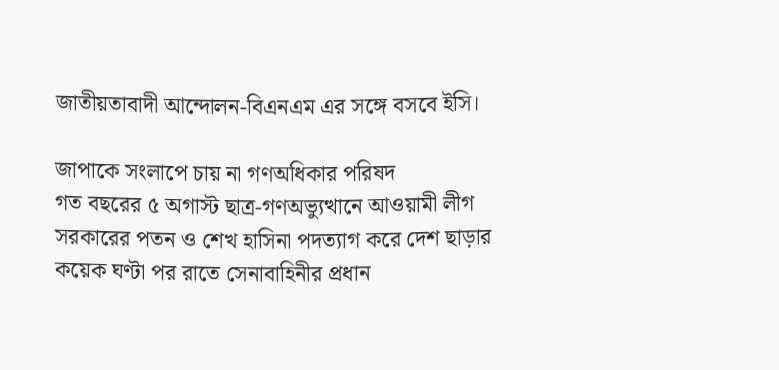জাতীয়তাবাদী আন্দোলন-বিএনএম এর সঙ্গে বসবে ইসি।

জাপাকে সংলাপে চায় না গণঅধিকার পরিষদ
গত বছরের ৫ অগাস্ট ছাত্র-গণঅভ্যুত্থানে আওয়ামী লীগ সরকারের পতন ও শেখ হাসিনা পদত্যাগ করে দেশ ছাড়ার কয়েক ঘণ্টা পর রাতে সেনাবাহিনীর প্রধান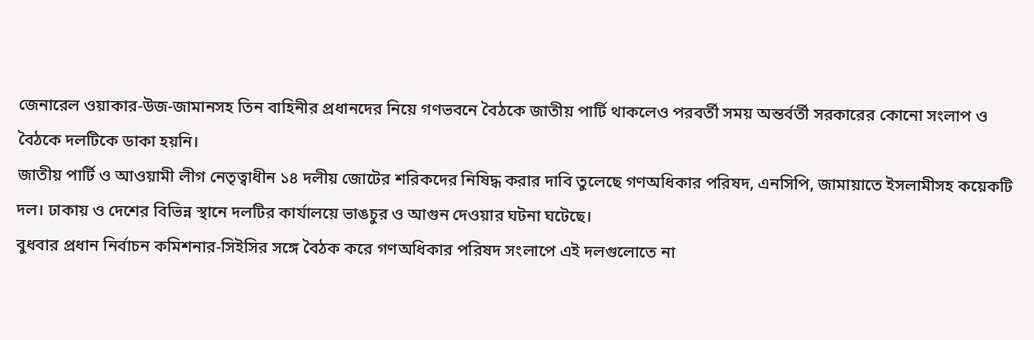জেনারেল ওয়াকার-উজ-জামানসহ তিন বাহিনীর প্রধানদের নিয়ে গণভবনে বৈঠকে জাতীয় পার্টি থাকলেও পরবর্তী সময় অন্তর্বর্তী সরকারের কোনো সংলাপ ও বৈঠকে দলটিকে ডাকা হয়নি।
জাতীয় পার্টি ও আওয়ামী লীগ নেতৃত্বাধীন ১৪ দলীয় জোটের শরিকদের নিষিদ্ধ করার দাবি তুলেছে গণঅধিকার পরিষদ, এনসিপি, জামায়াতে ইসলামীসহ কয়েকটি দল। ঢাকায় ও দেশের বিভিন্ন স্থানে দলটির কার্যালয়ে ভাঙচুর ও আগুন দেওয়ার ঘটনা ঘটেছে।
বুধবার প্রধান নির্বাচন কমিশনার-সিইসির সঙ্গে বৈঠক করে গণঅধিকার পরিষদ সংলাপে এই দলগুলোতে না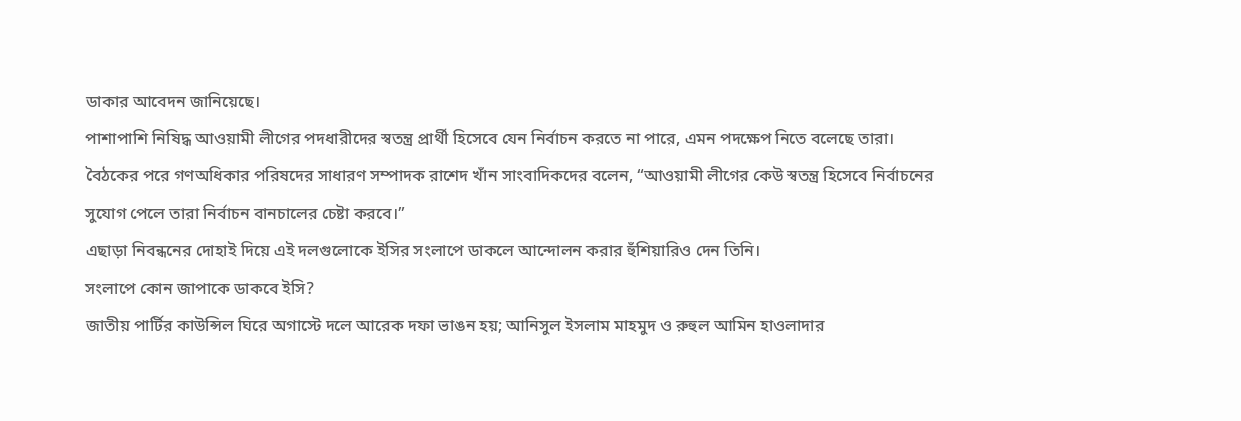ডাকার আবেদন জানিয়েছে।
পাশাপাশি নিষিদ্ধ আওয়ামী লীগের পদধারীদের স্বতন্ত্র প্রার্থী হিসেবে যেন নির্বাচন করতে না পারে, এমন পদক্ষেপ নিতে বলেছে তারা।
বৈঠকের পরে গণঅধিকার পরিষদের সাধারণ সম্পাদক রাশেদ খাঁন সাংবাদিকদের বলেন, “আওয়ামী লীগের কেউ স্বতন্ত্র হিসেবে নির্বাচনের সুযোগ পেলে তারা নির্বাচন বানচালের চেষ্টা করবে।”
এছাড়া নিবন্ধনের দোহাই দিয়ে এই দলগুলোকে ইসির সংলাপে ডাকলে আন্দোলন করার হুঁশিয়ারিও দেন তিনি।
সংলাপে কোন জাপাকে ডাকবে ইসি?
জাতীয় পার্টির কাউন্সিল ঘিরে অগাস্টে দলে আরেক দফা ভাঙন হয়; আনিসুল ইসলাম মাহমুদ ও রুহুল আমিন হাওলাদার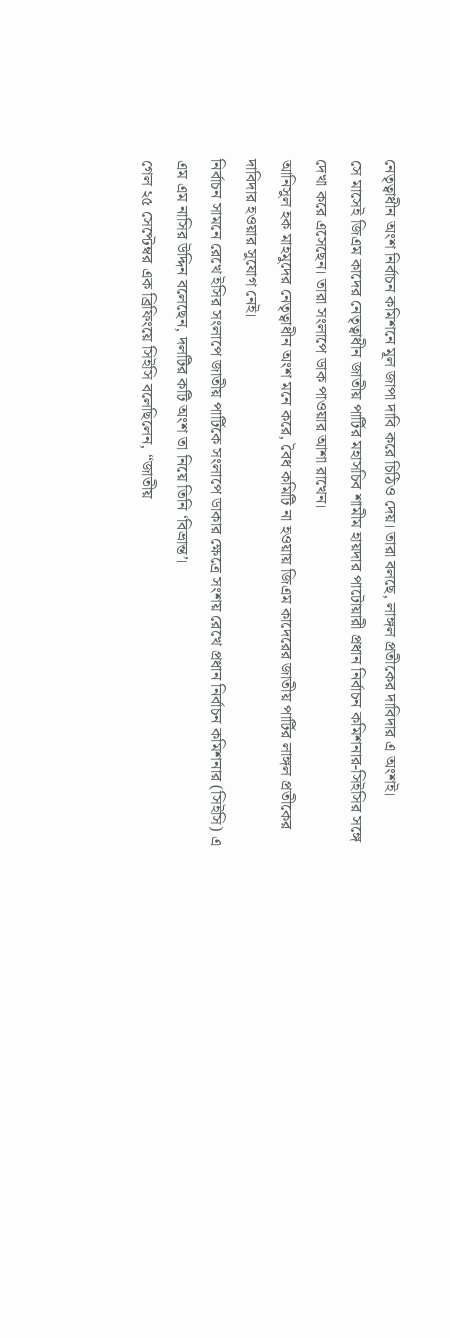নেতৃত্বাধীন অংশ নির্বাচন কমিশনে মূল জাপা দাবি করে চিঠিও দেয়। তারা বলছে, লাঙ্গল প্রতীকের দাবিদার এ অংশই।
সে মাসেই জিএম কাদের নেতৃত্বাধীন জাতীয় পার্টির মহাসচিব শামীম হায়দার পাটোয়ারী প্রধান নির্বাচন কমিশনার-সিইসির সঙ্গে দেখা করে এসেছেন। তারা সংলাপে ডাক পাওয়ার আশা রাখেন।
আনিসুল হক মাহমুদের নেতৃত্বাধীন অংশ মনে করে, বৈধ কমিটি না হওয়ায় জিএম কাদেরের জাতীয় পার্টির লাঙ্গল প্রতীকের দাবিদার হওয়ার সুযোগ নেই।
নির্বাচন সামনে রেখে ইসির সংলাপে জাতীয় পার্টিকে সংলাপে ডাকার ক্ষেত্রে সংশয় রেখে প্রধান নির্বাচন কমিশনার (সিইসি) এ এম এম নাসির উদ্দিন বলেছেন, দলটির কটি অংশ তা নিয়ে তিনি ‘বিভ্রান্ত’।
গেল ২৫ সেপ্টেম্বর এক ব্রিফিংয়ে সিইসি বলেছিলেন, “জাতীয়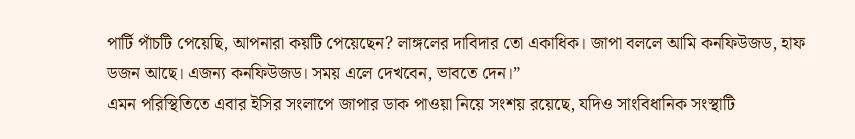পার্টি পাঁচটি পেয়েছি, আপনারা কয়টি পেয়েছেন? লাঙ্গলের দাবিদার তো একাধিক। জাপা বললে আমি কনফিউজড, হাফ ডজন আছে। এজন্য কনফিউজড। সময় এলে দেখবেন, ভাবতে দেন।”
এমন পরিস্থিতিতে এবার ইসির সংলাপে জাপার ডাক পাওয়া নিয়ে সংশয় রয়েছে, যদিও সাংবিধানিক সংস্থাটি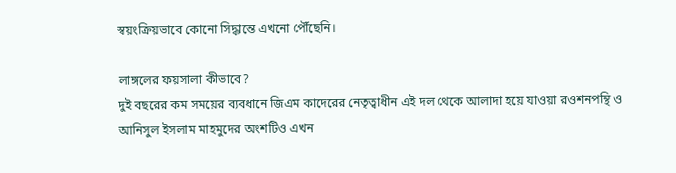স্বয়ংক্রিয়ভাবে কোনো সিদ্ধান্তে এখনো পৌঁছেনি।

লাঙ্গলের ফয়সালা কীভাবে?
দুই বছরের কম সময়ের ব্যবধানে জিএম কাদেরের নেতৃত্বাধীন এই দল থেকে আলাদা হয়ে যাওয়া রওশনপন্থি ও আনিসুল ইসলাম মাহমুদের অংশটিও এখন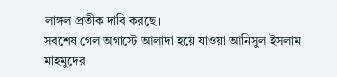লাঙ্গল প্রতীক দাবি করছে।
সবশেষ গেল অগাস্টে আলাদা হয়ে যাওয়া আনিসুল ইসলাম মাহমুদের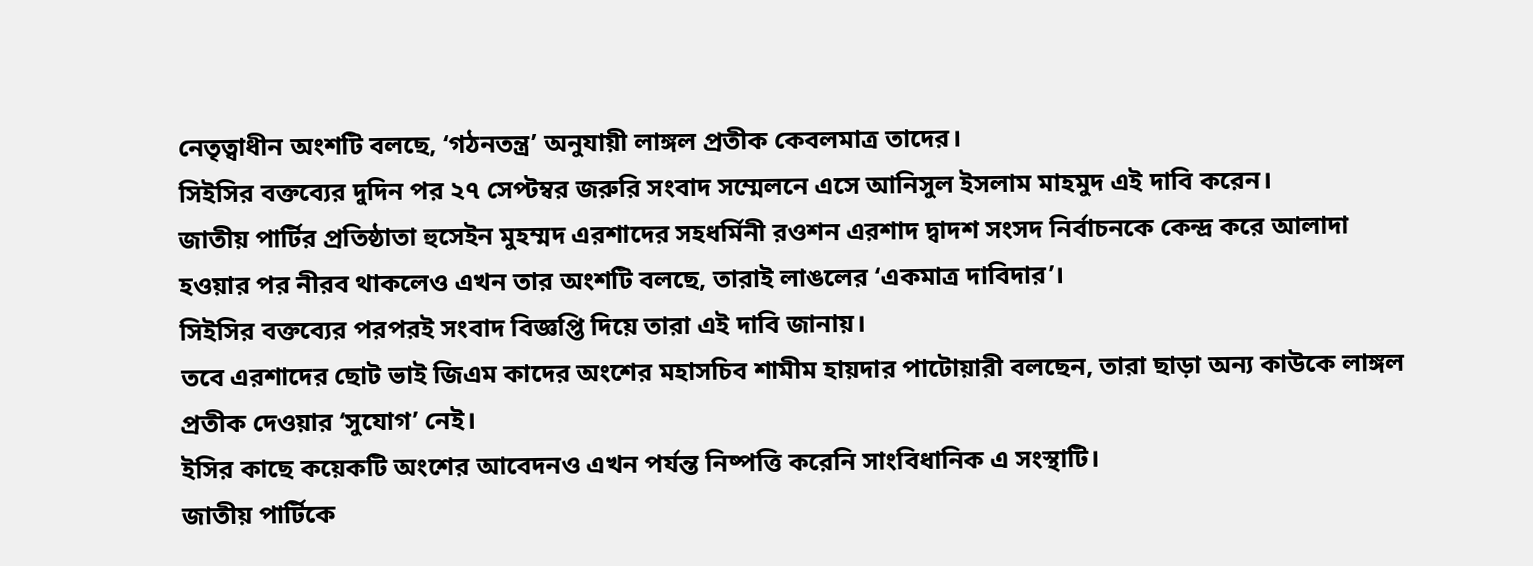নেতৃত্বাধীন অংশটি বলছে, ‘গঠনতন্ত্র’ অনুযায়ী লাঙ্গল প্রতীক কেবলমাত্র তাদের।
সিইসির বক্তব্যের দুদিন পর ২৭ সেপ্টম্বর জরুরি সংবাদ সম্মেলনে এসে আনিসুল ইসলাম মাহমুদ এই দাবি করেন।
জাতীয় পার্টির প্রতিষ্ঠাতা হুসেইন মুহম্মদ এরশাদের সহধর্মিনী রওশন এরশাদ দ্বাদশ সংসদ নির্বাচনকে কেন্দ্র করে আলাদা হওয়ার পর নীরব থাকলেও এখন তার অংশটি বলছে, তারাই লাঙলের ‘একমাত্র দাবিদার’।
সিইসির বক্তব্যের পরপরই সংবাদ বিজ্ঞপ্তি দিয়ে তারা এই দাবি জানায়।
তবে এরশাদের ছোট ভাই জিএম কাদের অংশের মহাসচিব শামীম হায়দার পাটোয়ারী বলছেন, তারা ছাড়া অন্য কাউকে লাঙ্গল প্রতীক দেওয়ার ‘সুযোগ’ নেই।
ইসির কাছে কয়েকটি অংশের আবেদনও এখন পর্যন্ত নিষ্পত্তি করেনি সাংবিধানিক এ সংস্থাটি।
জাতীয় পার্টিকে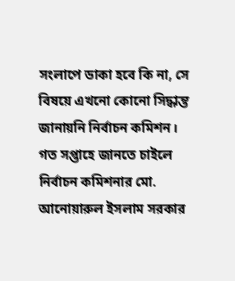সংলাপে ডাকা হবে কি না, সে বিষয়ে এখনো কোনো সিদ্ধান্ত জানায়নি নির্বাচন কমিশন।
গত সপ্তাহে জানতে চাইলে নির্বাচন কমিশনার মো. আনোয়ারুল ইসলাম সরকার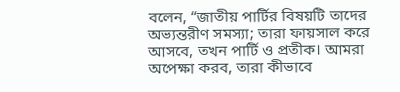বলেন, “জাতীয় পার্টির বিষয়টি তাদের অভ্যন্তরীণ সমস্যা; তারা ফায়সাল করে আসবে, তখন পার্টি ও প্রতীক। আমরা অপেক্ষা করব, তারা কীভাবে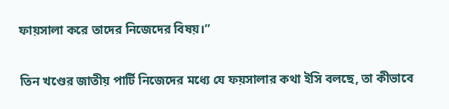ফায়সালা করে তাদের নিজেদের বিষয়।”

তিন খণ্ডের জাতীয় পার্টি নিজেদের মধ্যে যে ফয়সালার কথা ইসি বলছে, তা কীভাবে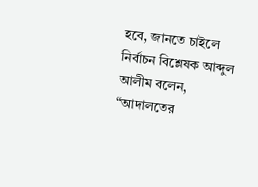হবে, জানতে চাইলে নির্বাচন বিশ্লেষক আব্দুল আলীম বলেন, “আদালতের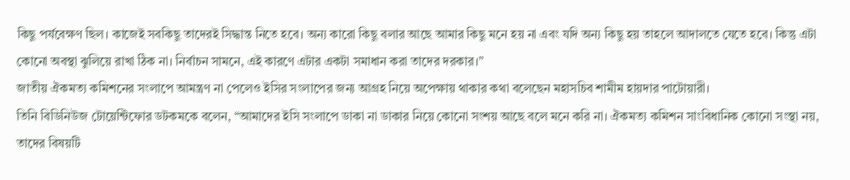কিছু পর্যবেক্ষণ ছিল। কাজেই সবকিছু তাদেরই সিদ্ধান্ত নিতে হবে। অন্য কারো কিছু বলার আছে আমার কিছু মনে হয় না এবং যদি অন্য কিছু হয় তাহলে আদালতে যেতে হবে। কিন্তু এটা কোনো অবস্থা ঝুলিয়ে রাখা ঠিক না। নির্বাচন সামনে, এই কারণে এটার একটা সমাধান করা তাদের দরকার।”
জাতীয় ঐকমত্য কমিশনের সংলাপে আমন্ত্রণ না পেলেও ইসির সংলাপের জন্য আগ্রহ নিয়ে অপেক্ষায় থাকার কথা বলেছেন মহাসচিব শামীম হায়দার পাটোয়ারী।
তিনি বিডিনিউজ টোয়েন্টিফোর ডটকমকে বলেন, “আমাদের ইসি সংলাপে ডাকা না ডাকার নিয়ে কোনো সংশয় আছে বলে মনে করি না। ঐকমত্য কমিশন সাংবিধানিক কোনো সংস্থা নয়, তাদের বিষয়টি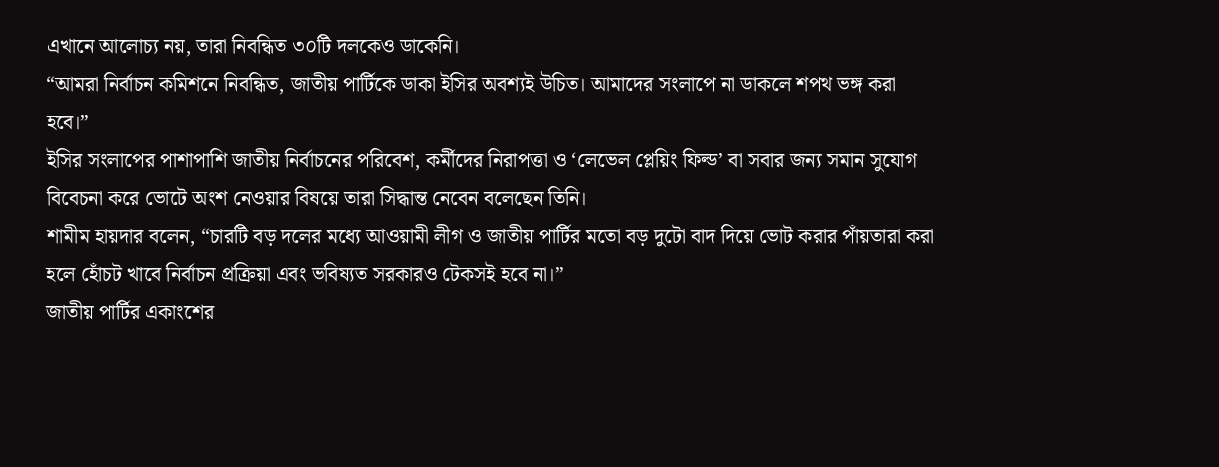এখানে আলোচ্য নয়, তারা নিবন্ধিত ৩০টি দলকেও ডাকেনি।
“আমরা নির্বাচন কমিশনে নিবন্ধিত, জাতীয় পার্টিকে ডাকা ইসির অবশ্যই উচিত। আমাদের সংলাপে না ডাকলে শপথ ভঙ্গ করা হবে।”
ইসির সংলাপের পাশাপাশি জাতীয় নির্বাচনের পরিবেশ, কর্মীদের নিরাপত্তা ও ‘লেভেল প্লেয়িং ফিল্ড’ বা সবার জন্য সমান সুযোগ বিবেচনা করে ভোটে অংশ নেওয়ার বিষয়ে তারা সিদ্ধান্ত নেবেন বলেছেন তিনি।
শামীম হায়দার বলেন, “চারটি বড় দলের মধ্যে আওয়ামী লীগ ও জাতীয় পার্টির মতো বড় দুটো বাদ দিয়ে ভোট করার পাঁয়তারা করা হলে হোঁচট খাবে নির্বাচন প্রক্রিয়া এবং ভবিষ্যত সরকারও টেকসই হবে না।”
জাতীয় পার্টির একাংশের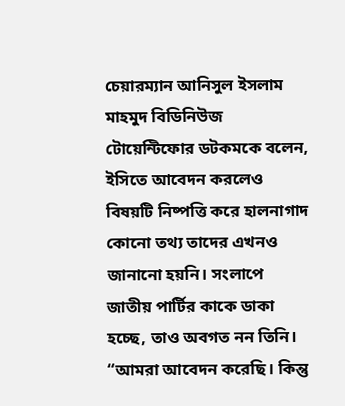চেয়ারম্যান আনিসুল ইসলাম মাহমুদ বিডিনিউজ টোয়েন্টিফোর ডটকমকে বলেন, ইসিতে আবেদন করলেও বিষয়টি নিষ্পত্তি করে হালনাগাদ কোনো তথ্য তাদের এখনও জানানো হয়নি। সংলাপে জাতীয় পার্টির কাকে ডাকা হচ্ছে, তাও অবগত নন তিনি।
“আমরা আবেদন করেছি। কিন্তু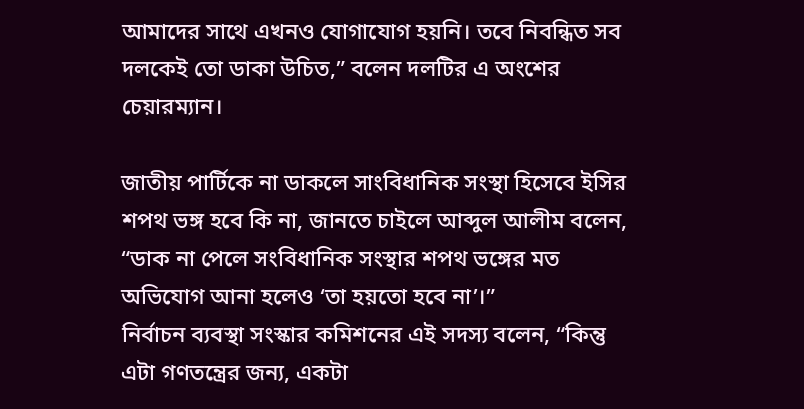আমাদের সাথে এখনও যোগাযোগ হয়নি। তবে নিবন্ধিত সব দলকেই তো ডাকা উচিত,” বলেন দলটির এ অংশের চেয়ারম্যান।

জাতীয় পার্টিকে না ডাকলে সাংবিধানিক সংস্থা হিসেবে ইসির শপথ ভঙ্গ হবে কি না, জানতে চাইলে আব্দুল আলীম বলেন, “ডাক না পেলে সংবিধানিক সংস্থার শপথ ভঙ্গের মত অভিযোগ আনা হলেও ‘তা হয়তো হবে না’।”
নির্বাচন ব্যবস্থা সংস্কার কমিশনের এই সদস্য বলেন, “কিন্তু এটা গণতন্ত্রের জন্য, একটা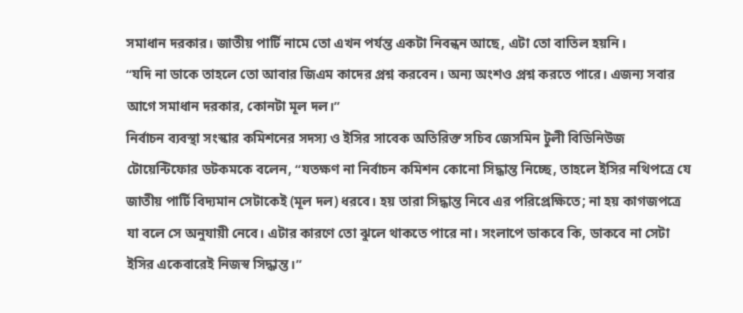সমাধান দরকার। জাতীয় পার্টি নামে তো এখন পর্যন্ত একটা নিবন্ধন আছে, এটা তো বাতিল হয়নি।
“যদি না ডাকে তাহলে তো আবার জিএম কাদের প্রশ্ন করবেন। অন্য অংশও প্রশ্ন করতে পারে। এজন্য সবার আগে সমাধান দরকার, কোনটা মূল দল।”
নির্বাচন ব্যবস্থা সংস্কার কমিশনের সদস্য ও ইসির সাবেক অতিরিক্ত সচিব জেসমিন টুলী বিডিনিউজ টোয়েন্টিফোর ডটকমকে বলেন, “যতক্ষণ না নির্বাচন কমিশন কোনো সিদ্ধান্ত নিচ্ছে, তাহলে ইসির নথিপত্রে যে জাতীয় পার্টি বিদ্যমান সেটাকেই (মূল দল) ধরবে। হয় তারা সিদ্ধান্ত নিবে এর পরিপ্রেক্ষিতে; না হয় কাগজপত্রে যা বলে সে অনুযায়ী নেবে। এটার কারণে তো ঝুলে থাকতে পারে না। সংলাপে ডাকবে কি, ডাকবে না সেটা ইসির একেবারেই নিজস্ব সিদ্ধান্ত।”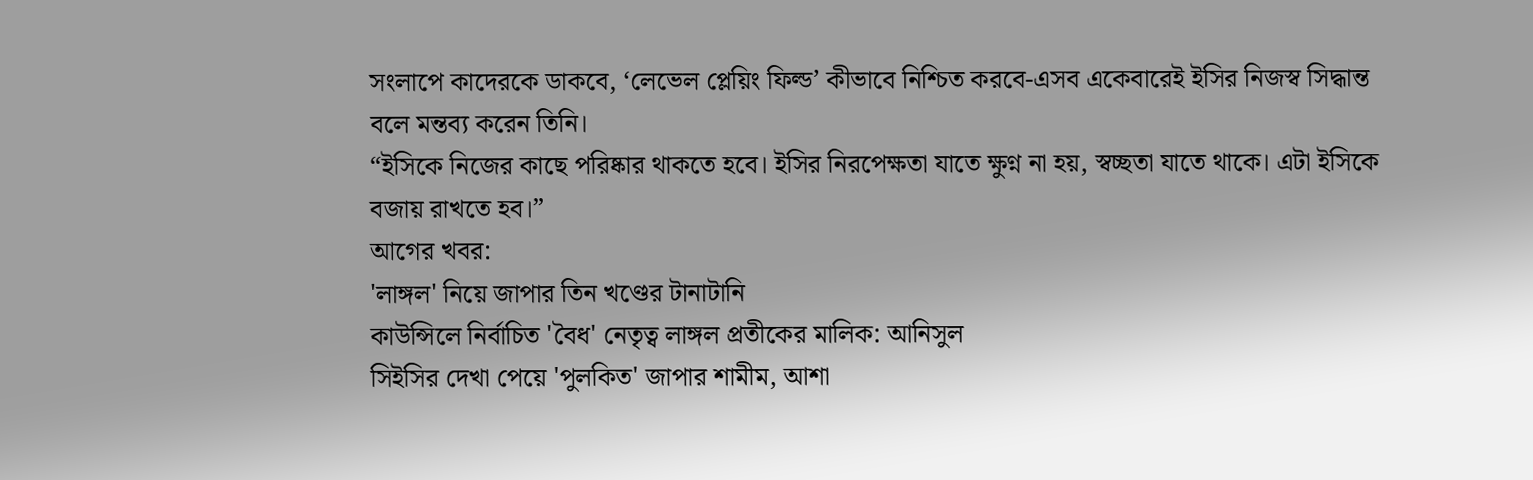সংলাপে কাদেরকে ডাকবে, ‘লেভেল প্লেয়িং ফিল্ড’ কীভাবে নিশ্চিত করবে-এসব একেবারেই ইসির নিজস্ব সিদ্ধান্ত বলে মন্তব্য করেন তিনি।
“ইসিকে নিজের কাছে পরিষ্কার থাকতে হবে। ইসির নিরপেক্ষতা যাতে ক্ষুণ্ন না হয়, স্বচ্ছতা যাতে থাকে। এটা ইসিকে বজায় রাখতে হব।”
আগের খবর:
'লাঙ্গল' নিয়ে জাপার তিন খণ্ডের টানাটানি
কাউন্সিলে নির্বাচিত 'বৈধ' নেতৃত্ব লাঙ্গল প্রতীকের মালিক: আনিসুল
সিইসির দেখা পেয়ে 'পুলকিত' জাপার শামীম, আশা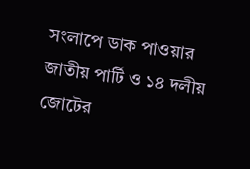সংলাপে ডাক পাওয়ার
জাতীয় পার্টি ও ১৪ দলীয় জোটের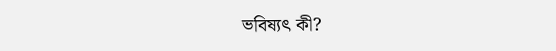ভবিষ্যৎ কী?